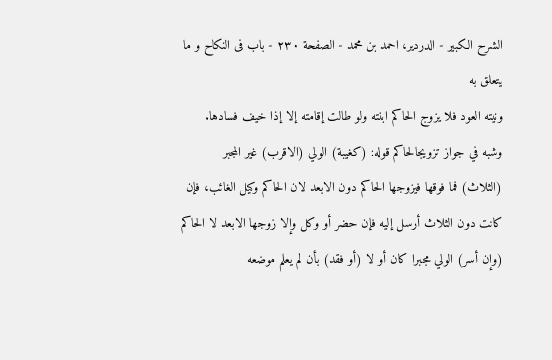الشرح الکبير - الدردیر، احمد بن محمد - الصفحة ٢٣٠ - باب فى النكاح و ما يتعلق به
ونيته العود فلا يزوج الحاكم ابنته ولو طالت إقامته إلا إذا خيف فسادها.
وشبه في جواز تزويجالحاكم قوله: (كغيبة) الولي (الاقرب) غير المجبر (الثلاث) فما فوقها فيزوجها الحاكم دون الابعد لان الحاكم وكيل الغائب، فإن كانت دون الثلاث أرسل إليه فإن حضر أو وكل وإلا زوجها الابعد لا الحاكم (وإن أسر) الولي مجبرا كان أو لا (أو فقد) بأن لم يعلم موضعه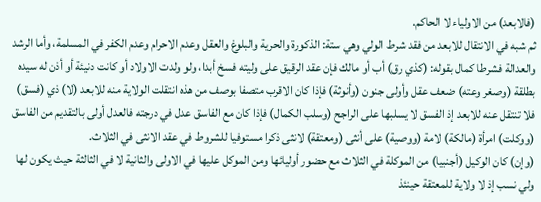(فالابعد) من الاولياء لا الحاكم.
ثم شبه في الانتقال للابعد من فقد شرط الولي وهي ستة: الذكورة والحرية والبلوغ والعقل وعدم الاحرام وعدم الكفر في المسلمة، وأما الرشد والعدالة فشرطا كمال بقوله: (كذي رق) أب أو مالك فإن عقد الرقيق على وليته فسخ أبدا، ولو ولدت الاولاد أو كانت دنيئة أو أذن له سيده بطلقة (وصغر وعته) ضعف عقل وأولى جنون (وأنوثة) فإذا كان الاقرب متصفا بوصف من هذه انتقلت الولاية منه للابعد (لا) ذي (فسق) فلا تنتقل عنه للابعد إذ الفسق لا يسلبها على الراجح (وسلب الكمال) فإذا كان مع الفاسق عدل في درجته فالعدل أولى بالتقديم من الفاسق (ووكلت) امرأة (مالكة) لامة (ووصية) على أنثى (ومعتقة) لانثى ذكرا مستوفيا للشروط في عقد الانثى في الثلاث.
(وإن) كان الوكيل (أجنبيا) من الموكلة في الثلاث مع حضور أوليائها ومن الموكل عليها في الاولى والثانية لا في الثالثة حيث يكون لها ولي نسب إذ لا ولاية للمعتقة حينئذ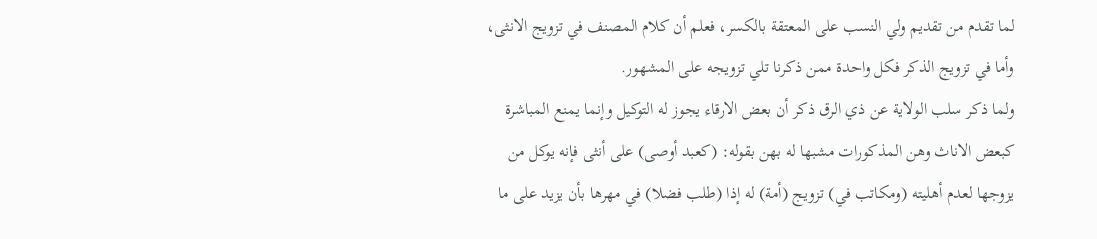لما تقدم من تقديم ولي النسب على المعتقة بالكسر، فعلم أن كلام المصنف في تزويج الانثى، وأما في تزويج الذكر فكل واحدة ممن ذكرنا تلي تزويجه على المشهور.
ولما ذكر سلب الولاية عن ذي الرق ذكر أن بعض الارقاء يجوز له التوكيل وإنما يمنع المباشرة كبعض الاناث وهن المذكورات مشبها له بهن بقوله: (كعبد أوصى) على أنثى فإنه يوكل من يزوجها لعدم أهليته (ومكاتب في) تزويج (أمة) له إذا (طلب فضلا) في مهرها بأن يزيد على ما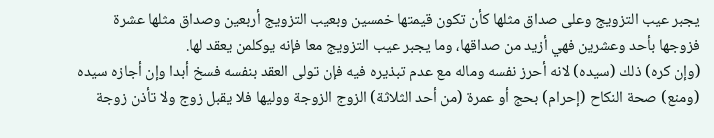يجبر عيب التزويج وعلى صداق مثلها كأن تكون قيمتها خمسين وبعيب التزويج أربعين وصداق مثلها عشرة فزوجها بأحد وعشرين فهي أزيد من صداقها، وما يجبر عيب التزويج معا فإنه يوكلمن يعقد لها.
(وإن كره) ذلك (سيده) لانه أحرز نفسه وماله مع عدم تبذيره فيه فإن تولى العقد بنفسه فسخ أبدا وإن أجازه سيده (ومنع) صحة النكاح (إحرام) بحج أو عمرة (من أحد الثلاثة) الزوج الزوجة ووليها فلا يقبل زوج ولا تأذن زوجة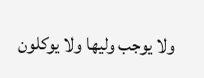ولا يوجب وليها ولا يوكلون